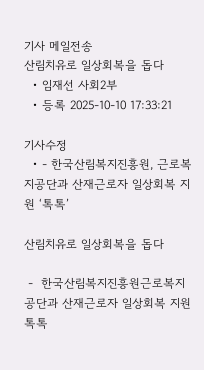기사 메일전송
산림치유로 일상회복을 돕다
  • 임재선 사회2부
  • 등록 2025-10-10 17:33:21

기사수정
  • - 한국산림복지진흥원, 근로복지공단과 산재근로자 일상회복 지원 ‘톡톡’

산림치유로 일상회복을 돕다

 -  한국산림복지진흥원근로복지공단과 산재근로자 일상회복 지원 톡톡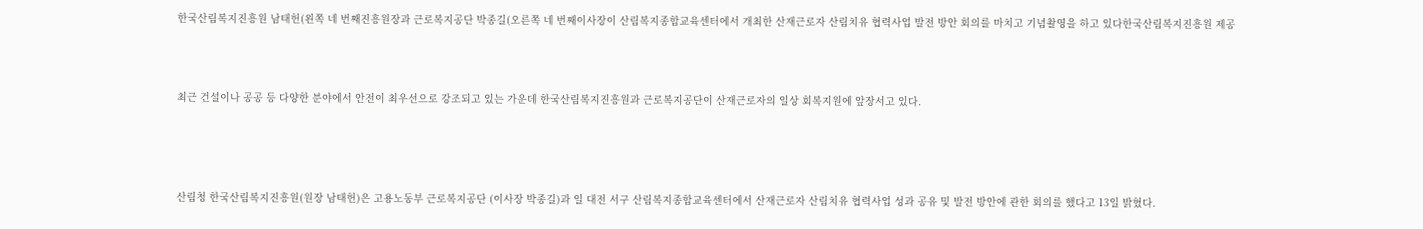한국산림복지진흥원 남태헌(왼쪽 네 번째진흥원장과 근로복지공단 박종길(오른쪽 네 번째이사장이 산림복지종합교육센터에서 개최한 산재근로자 산림치유 협력사업 발전 방안 회의를 마치고 기념촬영을 하고 있다한국산림복지진흥원 제공



최근 건설이나 공공 등 다양한 분야에서 안전이 최우선으로 강조되고 있는 가운데 한국산림복지진흥원과 근로복지공단이 산재근로자의 일상 회복지원에 앞장서고 있다.




산림청 한국산림복지진흥원(원장 남태헌)은 고용노동부 근로복지공단 (이사장 박종길)과 일 대전 서구 산림복지종합교육센터에서 산재근로자 산림치유 협력사업 성과 공유 및 발전 방안에 관한 회의를 했다고 13일 밝혔다.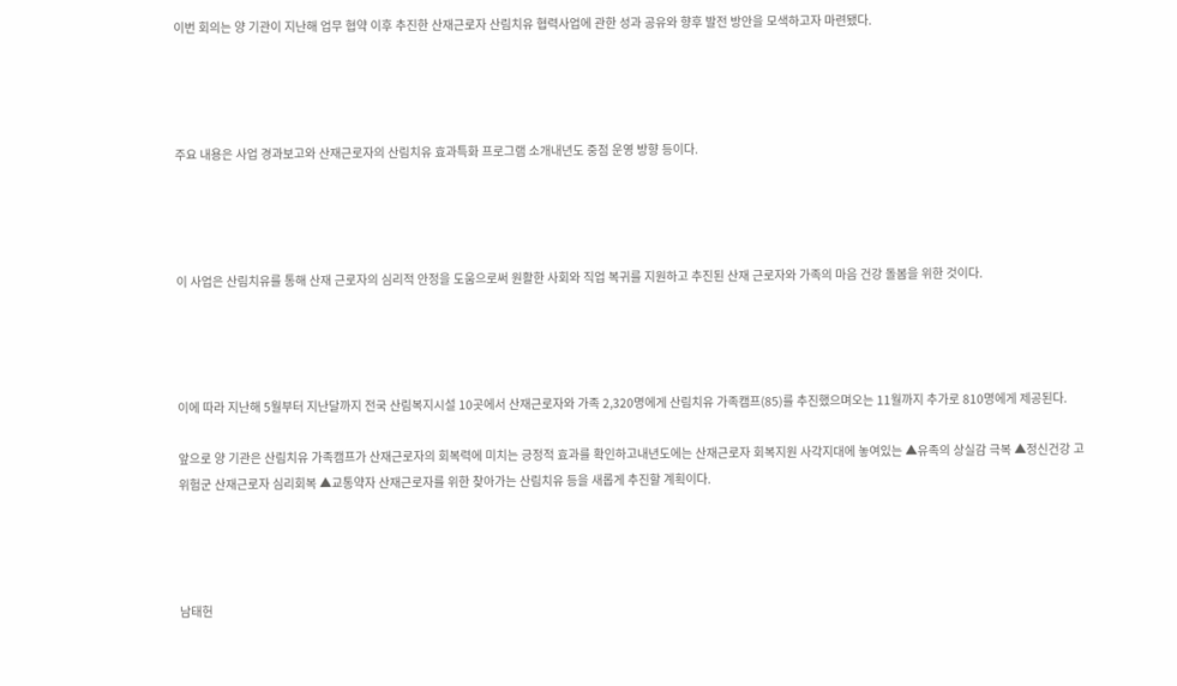이번 회의는 양 기관이 지난해 업무 협약 이후 추진한 산재근로자 산림치유 협력사업에 관한 성과 공유와 향후 발전 방안을 모색하고자 마련됐다.




주요 내용은 사업 경과보고와 산재근로자의 산림치유 효과특화 프로그램 소개내년도 중점 운영 방향 등이다.




이 사업은 산림치유를 통해 산재 근로자의 심리적 안정을 도움으로써 원활한 사회와 직업 복귀를 지원하고 추진된 산재 근로자와 가족의 마음 건강 돌봄을 위한 것이다.




이에 따라 지난해 5월부터 지난달까지 전국 산림복지시설 10곳에서 산재근로자와 가족 2,320명에게 산림치유 가족캠프(85)를 추진했으며오는 11월까지 추가로 810명에게 제공된다.

앞으로 양 기관은 산림치유 가족캠프가 산재근로자의 회복력에 미치는 긍정적 효과를 확인하고내년도에는 산재근로자 회복지원 사각지대에 놓여있는 ▲유족의 상실감 극복 ▲정신건강 고위험군 산재근로자 심리회복 ▲교통약자 산재근로자를 위한 찾아가는 산림치유 등을 새롭게 추진할 계획이다.




남태헌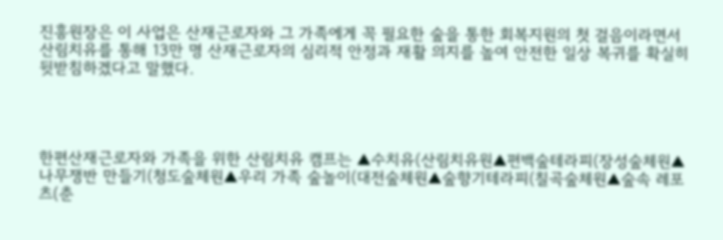진흥원장은 이 사업은 산재근로자와 그 가족에게 꼭 필요한 숲을 통한 회복지원의 첫 걸음이라면서 산림치유를 통해 13만 명 산재근로자의 심리적 안정과 재활 의지를 높여 안전한 일상 복귀를 확실히 뒷받침하겠다고 말했다.




한편산재근로자와 가족을 위한 산림치유 캠프는 ▲수치유(산림치유원▲편백숲테라피(장성숲체원▲나무쟁반 만들기(청도숲체원▲우리 가족 숲놀이(대전숲체원▲숲향기테라피(칠곡숲체원▲숲속 레포츠(춘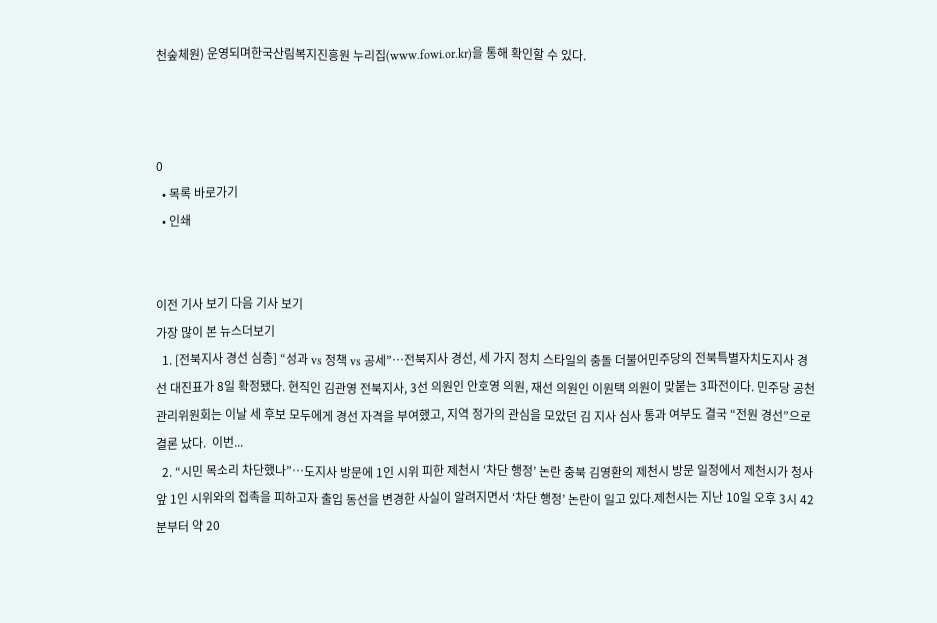천숲체원) 운영되며한국산림복지진흥원 누리집(www.fowi.or.kr)을 통해 확인할 수 있다.



0
  • 목록 바로가기
  • 인쇄


이전 기사 보기 다음 기사 보기
가장 많이 본 뉴스더보기
  1. [전북지사 경선 심층] “성과 vs 정책 vs 공세”…전북지사 경선, 세 가지 정치 스타일의 충돌 더불어민주당의 전북특별자치도지사 경선 대진표가 8일 확정됐다. 현직인 김관영 전북지사, 3선 의원인 안호영 의원, 재선 의원인 이원택 의원이 맞붙는 3파전이다. 민주당 공천관리위원회는 이날 세 후보 모두에게 경선 자격을 부여했고, 지역 정가의 관심을 모았던 김 지사 심사 통과 여부도 결국 “전원 경선”으로 결론 났다.  이번...
  2. “시민 목소리 차단했나”…도지사 방문에 1인 시위 피한 제천시 ‘차단 행정’ 논란 충북 김영환의 제천시 방문 일정에서 제천시가 청사 앞 1인 시위와의 접촉을 피하고자 출입 동선을 변경한 사실이 알려지면서 ‘차단 행정’ 논란이 일고 있다.제천시는 지난 10일 오후 3시 42분부터 약 20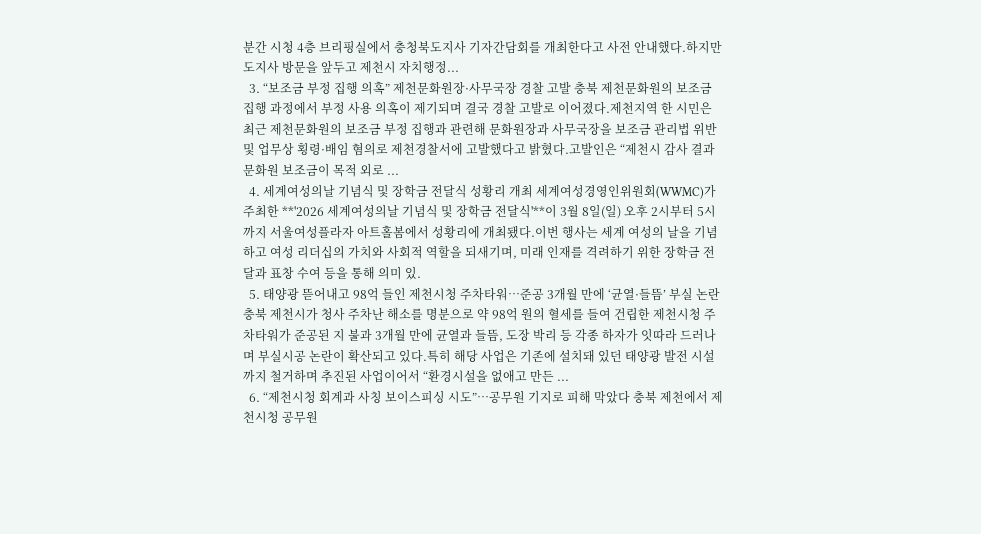분간 시청 4층 브리핑실에서 충청북도지사 기자간담회를 개최한다고 사전 안내했다.하지만 도지사 방문을 앞두고 제천시 자치행정...
  3. “보조금 부정 집행 의혹” 제천문화원장·사무국장 경찰 고발 충북 제천문화원의 보조금 집행 과정에서 부정 사용 의혹이 제기되며 결국 경찰 고발로 이어졌다.제천지역 한 시민은 최근 제천문화원의 보조금 부정 집행과 관련해 문화원장과 사무국장을 보조금 관리법 위반 및 업무상 횡령·배임 혐의로 제천경찰서에 고발했다고 밝혔다.고발인은 “제천시 감사 결과 문화원 보조금이 목적 외로 ...
  4. 세계여성의날 기념식 및 장학금 전달식 성황리 개최 세계여성경영인위원회(WWMC)가 주최한 **'2026 세계여성의날 기념식 및 장학금 전달식'**이 3월 8일(일) 오후 2시부터 5시까지 서울여성플라자 아트홀봄에서 성황리에 개최됐다.이번 행사는 세계 여성의 날을 기념하고 여성 리더십의 가치와 사회적 역할을 되새기며, 미래 인재를 격려하기 위한 장학금 전달과 표창 수여 등을 통해 의미 있.
  5. 태양광 뜯어내고 98억 들인 제천시청 주차타워…준공 3개월 만에 ‘균열·들뜸’ 부실 논란 충북 제천시가 청사 주차난 해소를 명분으로 약 98억 원의 혈세를 들여 건립한 제천시청 주차타워가 준공된 지 불과 3개월 만에 균열과 들뜸, 도장 박리 등 각종 하자가 잇따라 드러나며 부실시공 논란이 확산되고 있다.특히 해당 사업은 기존에 설치돼 있던 태양광 발전 시설까지 철거하며 추진된 사업이어서 “환경시설을 없애고 만든 ...
  6. “제천시청 회계과 사칭 보이스피싱 시도”…공무원 기지로 피해 막았다 충북 제천에서 제천시청 공무원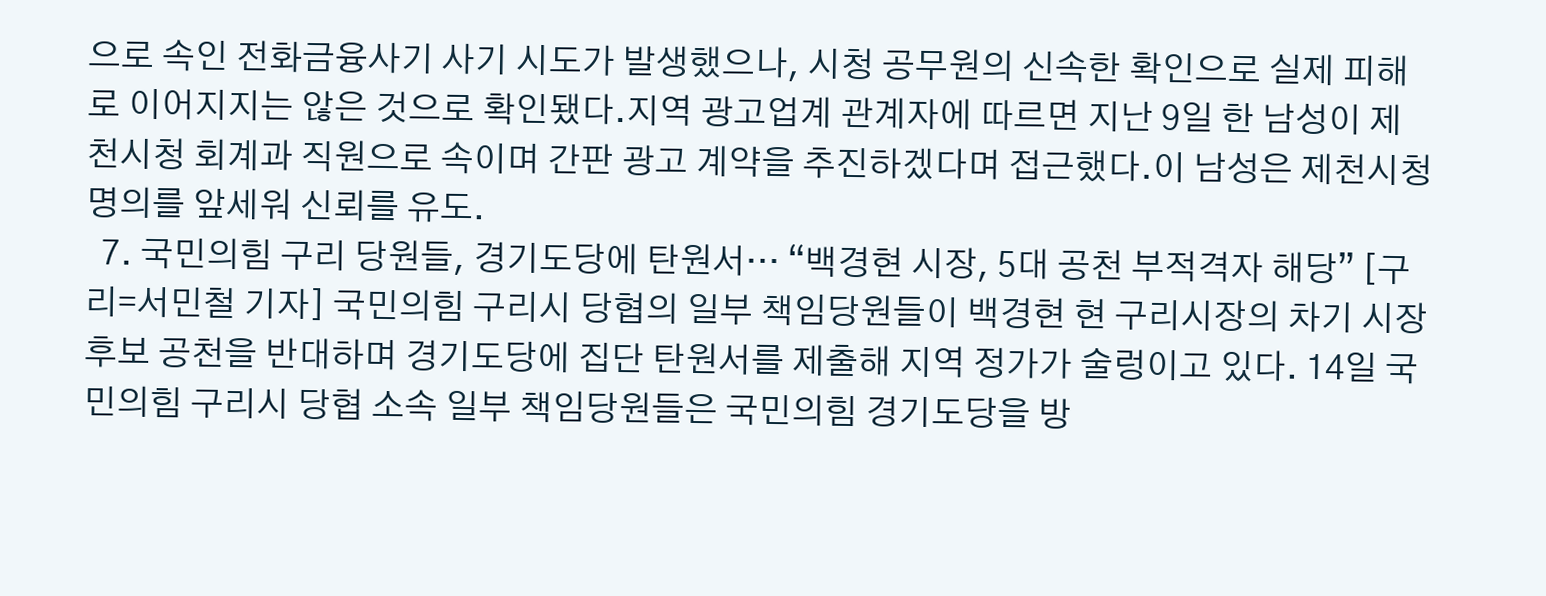으로 속인 전화금융사기 사기 시도가 발생했으나, 시청 공무원의 신속한 확인으로 실제 피해로 이어지지는 않은 것으로 확인됐다.지역 광고업계 관계자에 따르면 지난 9일 한 남성이 제천시청 회계과 직원으로 속이며 간판 광고 계약을 추진하겠다며 접근했다.이 남성은 제천시청 명의를 앞세워 신뢰를 유도.
  7. 국민의힘 구리 당원들, 경기도당에 탄원서… “백경현 시장, 5대 공천 부적격자 해당” [구리=서민철 기자] 국민의힘 구리시 당협의 일부 책임당원들이 백경현 현 구리시장의 차기 시장 후보 공천을 반대하며 경기도당에 집단 탄원서를 제출해 지역 정가가 술렁이고 있다. 14일 국민의힘 구리시 당협 소속 일부 책임당원들은 국민의힘 경기도당을 방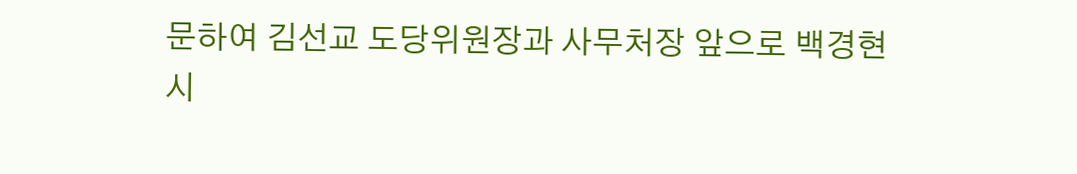문하여 김선교 도당위원장과 사무처장 앞으로 백경현 시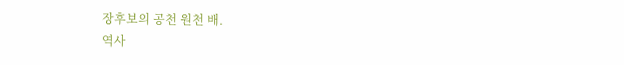장후보의 공천 원천 배.
역사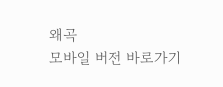왜곡
모바일 버전 바로가기